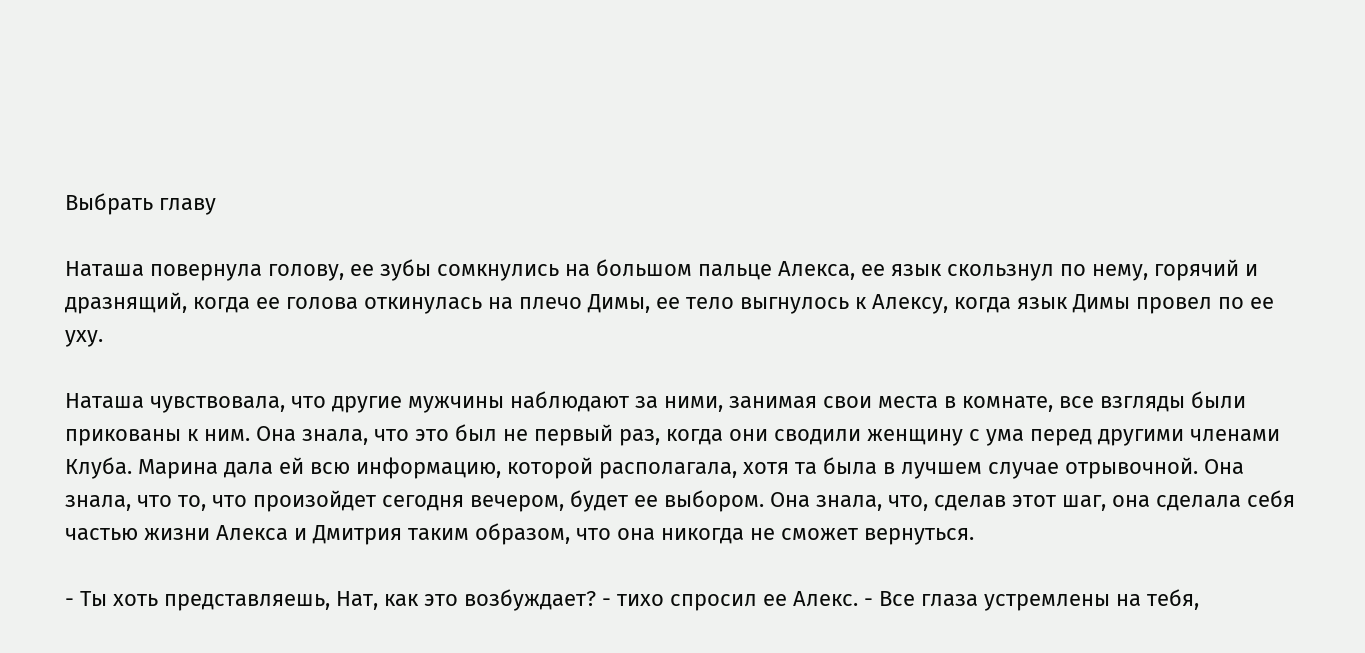Выбрать главу

Наташа повернула голову, ее зубы сомкнулись на большом пальце Алекса, ее язык скользнул по нему, горячий и дразнящий, когда ее голова откинулась на плечо Димы, ее тело выгнулось к Алексу, когда язык Димы провел по ее уху.

Наташа чувствовала, что другие мужчины наблюдают за ними, занимая свои места в комнате, все взгляды были прикованы к ним. Она знала, что это был не первый раз, когда они сводили женщину с ума перед другими членами Клуба. Марина дала ей всю информацию, которой располагала, хотя та была в лучшем случае отрывочной. Она знала, что то, что произойдет сегодня вечером, будет ее выбором. Она знала, что, сделав этот шаг, она сделала себя частью жизни Алекса и Дмитрия таким образом, что она никогда не сможет вернуться.

- Ты хоть представляешь, Нат, как это возбуждает? - тихо спросил ее Алекс. - Все глаза устремлены на тебя,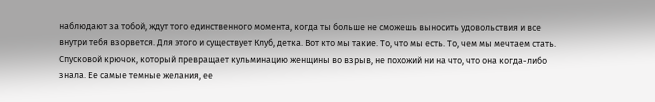наблюдают за тобой, ждут того единственного момента, когда ты больше не сможешь выносить удовольствия и все внутри тебя взорвется. Для этого и существует Клуб, детка. Вот кто мы такие. То, что мы есть. То, чем мы мечтаем стать. Спусковой крючок, который превращает кульминацию женщины во взрыв, не похожий ни на что, что она когда-либо знала. Ее самые темные желания, ее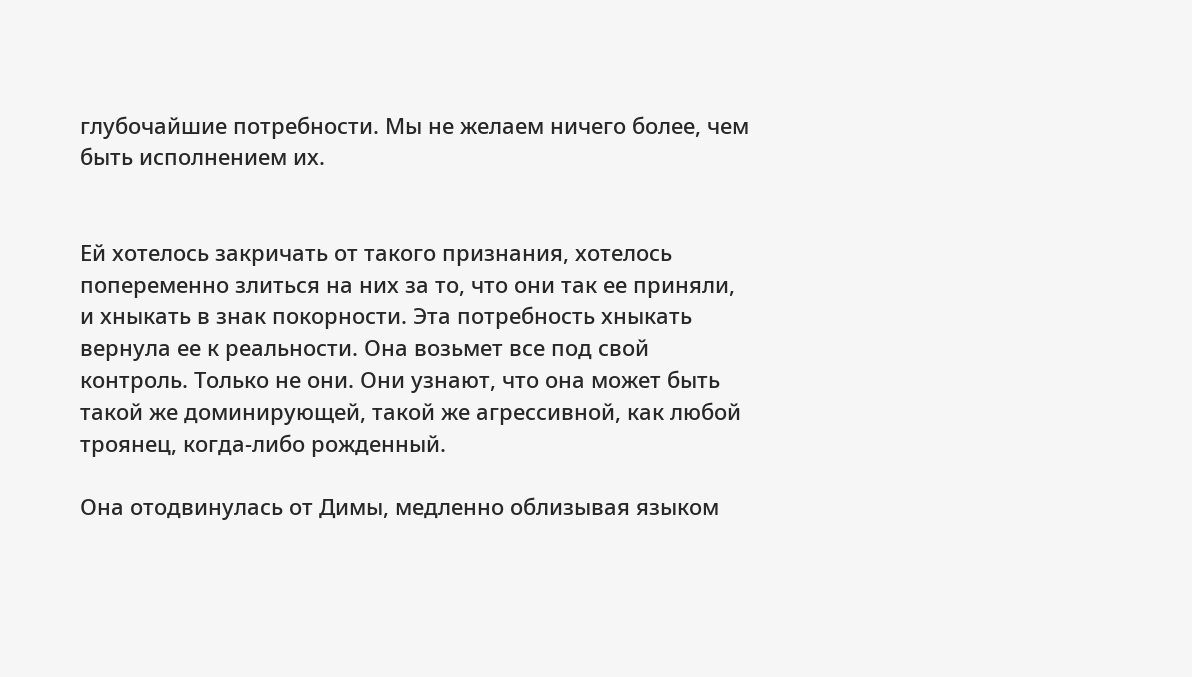глубочайшие потребности. Мы не желаем ничего более, чем быть исполнением их.


Ей хотелось закричать от такого признания, хотелось попеременно злиться на них за то, что они так ее приняли, и хныкать в знак покорности. Эта потребность хныкать вернула ее к реальности. Она возьмет все под свой контроль. Только не они. Они узнают, что она может быть такой же доминирующей, такой же агрессивной, как любой троянец, когда-либо рожденный.

Она отодвинулась от Димы, медленно облизывая языком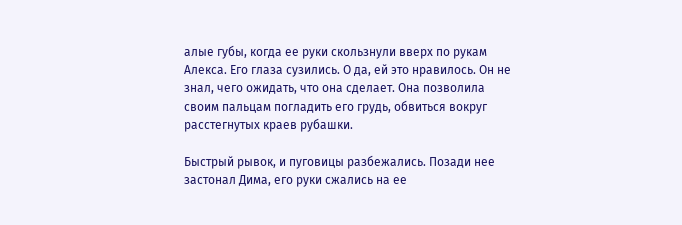алые губы, когда ее руки скользнули вверх по рукам Алекса. Его глаза сузились. О да, ей это нравилось. Он не знал, чего ожидать, что она сделает. Она позволила своим пальцам погладить его грудь, обвиться вокруг расстегнутых краев рубашки.

Быстрый рывок, и пуговицы разбежались. Позади нее застонал Дима, его руки сжались на ее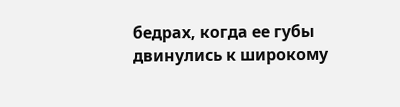бедрах, когда ее губы двинулись к широкому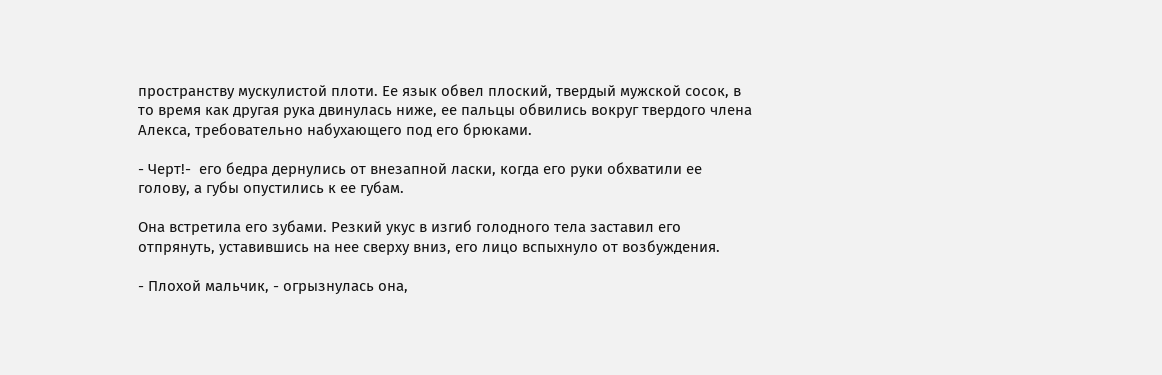пространству мускулистой плоти. Ее язык обвел плоский, твердый мужской сосок, в то время как другая рука двинулась ниже, ее пальцы обвились вокруг твердого члена Алекса, требовательно набухающего под его брюками.

- Черт!-  его бедра дернулись от внезапной ласки, когда его руки обхватили ее голову, а губы опустились к ее губам.

Она встретила его зубами. Резкий укус в изгиб голодного тела заставил его отпрянуть, уставившись на нее сверху вниз, его лицо вспыхнуло от возбуждения.

- Плохой мальчик, - огрызнулась она,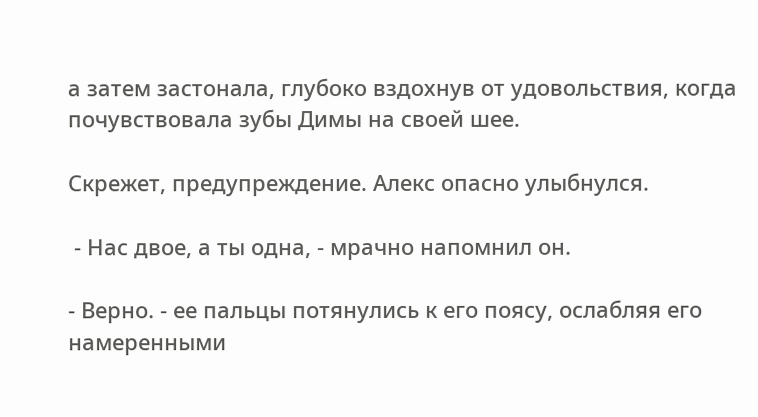а затем застонала, глубоко вздохнув от удовольствия, когда почувствовала зубы Димы на своей шее.

Скрежет, предупреждение. Алекс опасно улыбнулся.

 - Нас двое, а ты одна, - мрачно напомнил он.

- Верно. - ее пальцы потянулись к его поясу, ослабляя его намеренными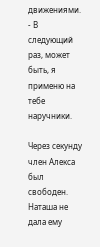движениями. - В следующий раз, может быть, я применю на тебе наручники.

Через секунду член Алекса был свободен. Наташа не дала ему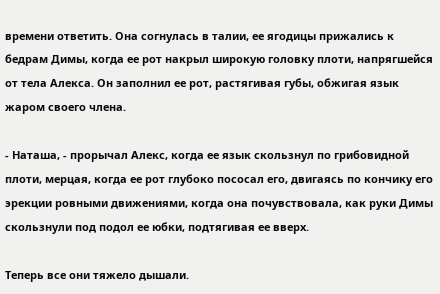времени ответить. Она согнулась в талии, ее ягодицы прижались к бедрам Димы, когда ее рот накрыл широкую головку плоти, напрягшейся от тела Алекса. Он заполнил ее рот, растягивая губы, обжигая язык жаром своего члена.

- Наташа, - прорычал Алекс, когда ее язык скользнул по грибовидной плоти, мерцая, когда ее рот глубоко пососал его, двигаясь по кончику его эрекции ровными движениями, когда она почувствовала, как руки Димы скользнули под подол ее юбки, подтягивая ее вверх.

Теперь все они тяжело дышали.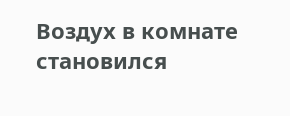Воздух в комнате становился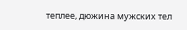теплее, дюжина мужских тел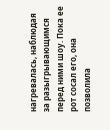нагревалась, наблюдая за разыгрывающимся перед ними шоу. Пока ее рот сосал его, она позволила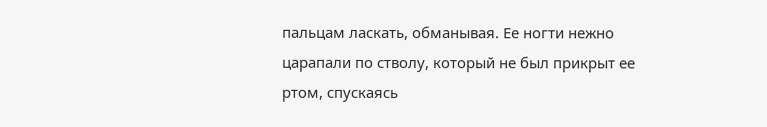пальцам ласкать, обманывая. Ее ногти нежно царапали по стволу, который не был прикрыт ее ртом, спускаясь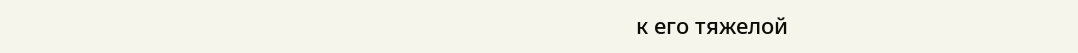к его тяжелой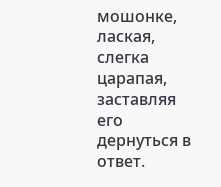мошонке, лаская, слегка царапая, заставляя его дернуться в ответ.